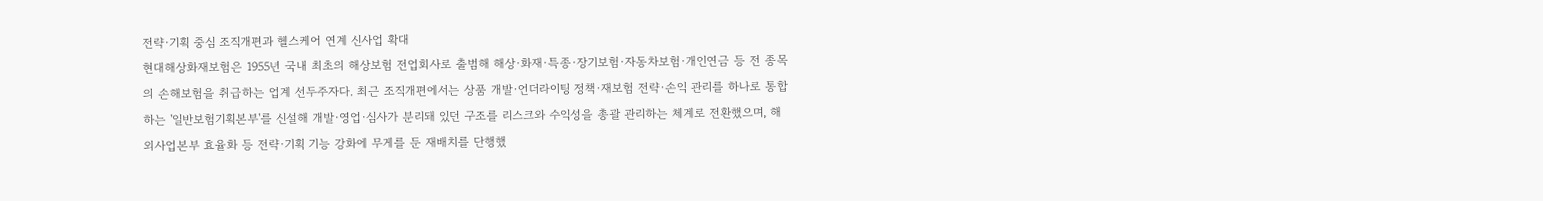전략·기획 중심 조직개편과 헬스케어 연계 신사업 확대
현대해상화재보험은 1955년 국내 최초의 해상보험 전업회사로 출범해 해상·화재·특종·장기보험·자동차보험·개인연금 등 전 종목의 손해보험을 취급하는 업계 선두주자다. 최근 조직개편에서는 상품 개발·언더라이팅 정책·재보험 전략·손익 관리를 하나로 통합하는 '일반보험기획본부'를 신설해 개발·영업·심사가 분리돼 있던 구조를 리스크와 수익성을 총괄 관리하는 체계로 전환했으며, 해외사업본부 효율화 등 전략·기획 기능 강화에 무게를 둔 재배치를 단행했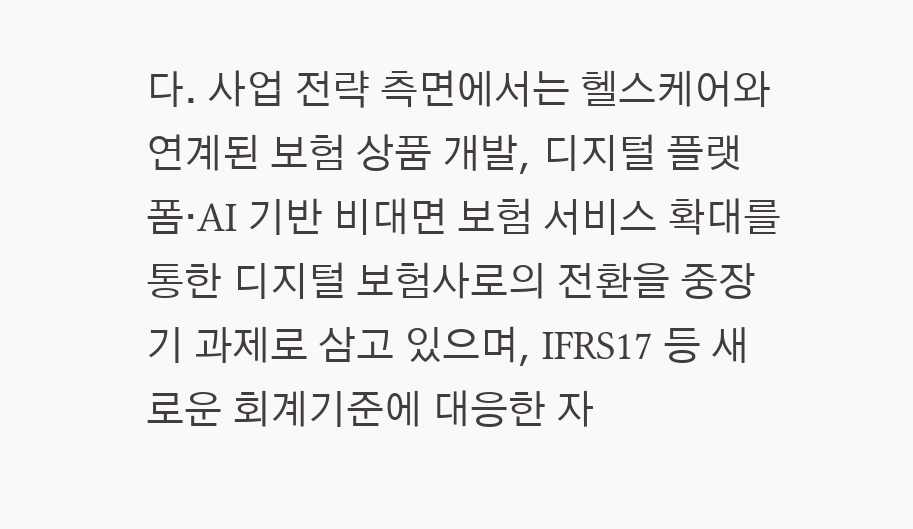다. 사업 전략 측면에서는 헬스케어와 연계된 보험 상품 개발, 디지털 플랫폼·AI 기반 비대면 보험 서비스 확대를 통한 디지털 보험사로의 전환을 중장기 과제로 삼고 있으며, IFRS17 등 새로운 회계기준에 대응한 자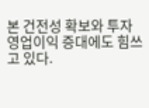본 건전성 확보와 투자영업이익 증대에도 힘쓰고 있다.